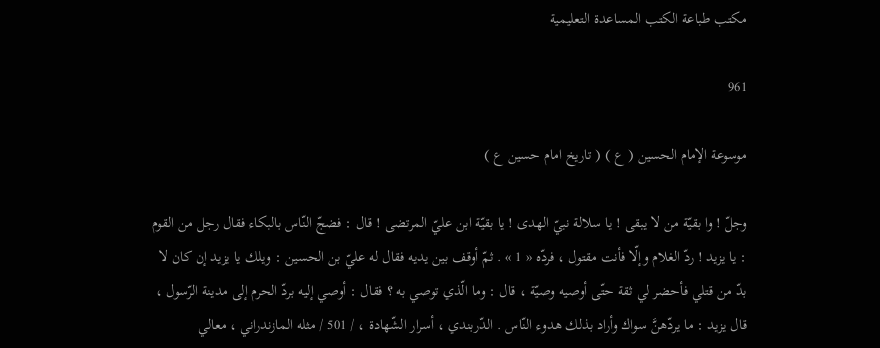مكتب طباعة الكتب المساعدة التعليمية

961

موسوعة الإمام الحسين ( ع ) ( تاريخ امام حسين ع )

وجلّ ! وا بقيّة من لا يبقى ! يا سلالة نبيّ الهدى ! يا بقيّة ابن عليّ المرتضى ! قال : فضجّ النّاس بالبكاء فقال رجل من القوم : يا يزيد ! ردّ الغلام وإلّا فأنت مقتول ، فردّه « 1 » . ثمّ أوقف بين يديه فقال له عليّ بن الحسين : ويلك يا يزيد إن كان لا بدّ من قتلي فأحضر لي ثقة حتّى أوصيه وصيّة ، قال : وما الّذي توصي به ؟ فقال : أوصي إليه بردّ الحرم إلى مدينة الرّسول ، قال يزيد : ما يردّهنَّ سواك وأراد بذلك هدوء النّاس . الدّربندي ، أسرار الشّهادة ، / 501 / مثله المازندراني ، معالي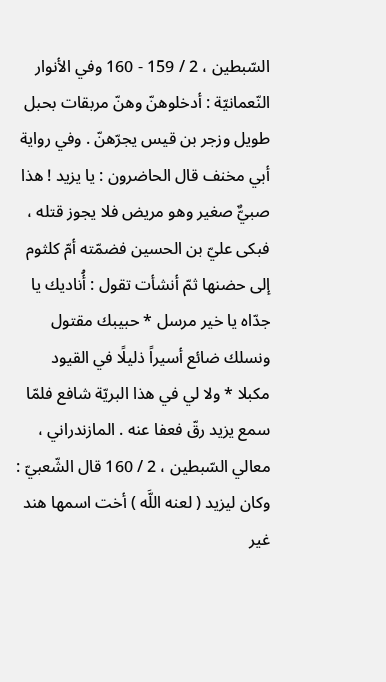السّبطين ، 2 / 159 - 160 وفي الأنوار النّعمانيّة : أدخلوهنّ وهنّ مربقات بحبل طويل وزجر بن قيس يجرّهنّ . وفي رواية أبي مخنف قال الحاضرون : يا يزيد ! هذا صبيٌّ صغير وهو مريض فلا يجوز قتله ، فبكى عليّ بن الحسين فضمّته أمّ كلثوم إلى حضنها ثمّ أنشأت تقول : أُناديك يا جدّاه يا خير مرسل * حبيبك مقتول ونسلك ضائع أسيراً ذليلًا في القيود مكبلا * ولا لي في هذا البريّة شافع فلمّا سمع يزيد رقّ فعفا عنه . المازندراني ، معالي السّبطين ، 2 / 160 قال الشّعبيّ : وكان ليزيد ( لعنه اللَّه ) أخت اسمها هند غير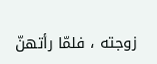زوجته ، فلمّا رأتهنّ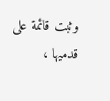وثبت قائمة على قدميها ،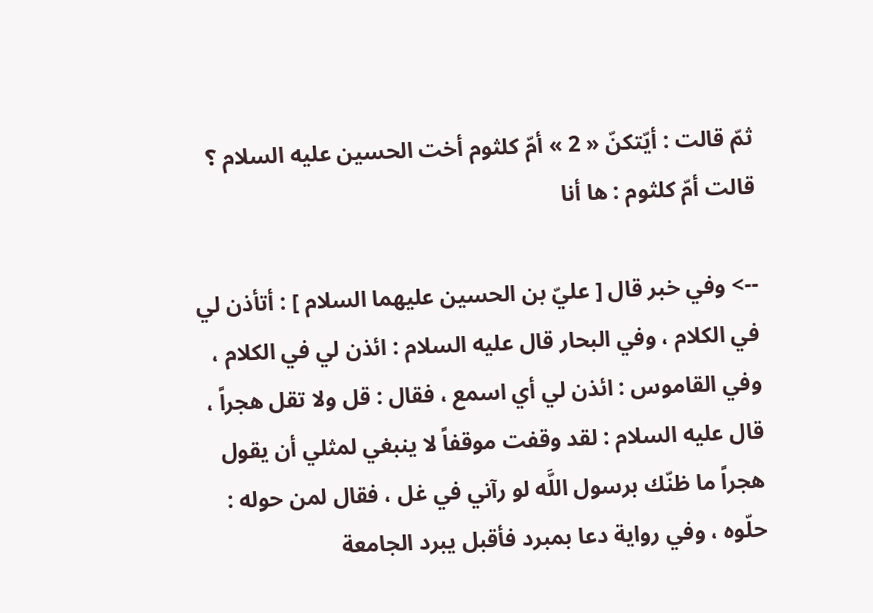ثمّ قالت : أيّتكنّ « 2 » أمّ كلثوم أخت الحسين عليه السلام ؟ قالت أمّ كلثوم : ها أنا

--> وفي خبر قال [ عليّ بن الحسين عليهما السلام ] : أتأذن لي في الكلام ، وفي البحار قال عليه السلام : ائذن لي في الكلام ، وفي القاموس : ائذن لي أي اسمع ، فقال : قل ولا تقل هجراً ، قال عليه السلام : لقد وقفت موقفاً لا ينبغي لمثلي أن يقول هجراً ما ظنّك برسول اللَّه لو رآني في غل ، فقال لمن حوله : حلّوه ، وفي رواية دعا بمبرد فأقبل يبرد الجامعة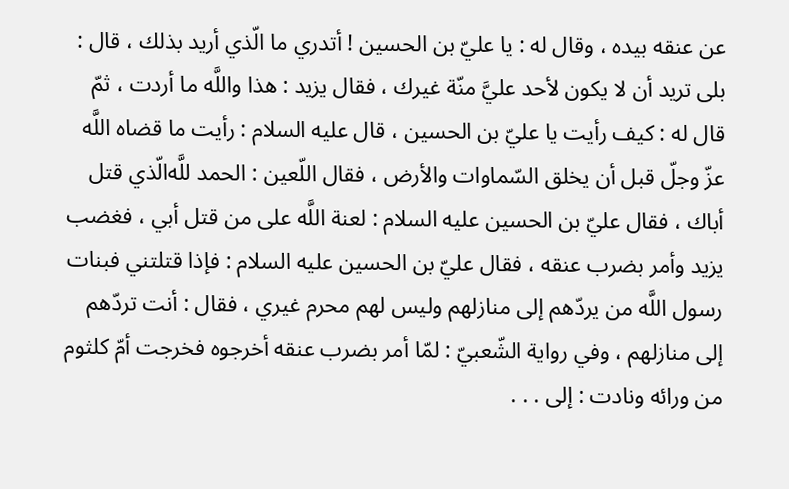عن عنقه بيده ، وقال له : يا عليّ بن الحسين ! أتدري ما الّذي أريد بذلك ، قال : بلى تريد أن لا يكون لأحد عليَّ منّة غيرك ، فقال يزيد : هذا واللَّه ما أردت ، ثمّ قال له : كيف رأيت يا عليّ بن الحسين ، قال عليه السلام : رأيت ما قضاه اللَّه عزّ وجلّ قبل أن يخلق السّماوات والأرض ، فقال اللّعين : الحمد للَّه‌الّذي قتل أباك ، فقال عليّ بن الحسين عليه السلام : لعنة اللَّه على من قتل أبي ، فغضب يزيد وأمر بضرب عنقه ، فقال عليّ بن الحسين عليه السلام : فإذا قتلتني فبنات رسول اللَّه من يردّهم إلى منازلهم وليس لهم محرم غيري ، فقال : أنت تردّهم إلى منازلهم ، وفي رواية الشّعبيّ : لمّا أمر بضرب عنقه أخرجوه فخرجت أمّ كلثوم من ورائه ونادت : إلى . . .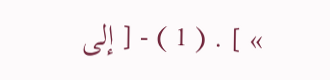» ] . ( 1 ) - [ إلى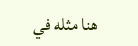هنا مثله في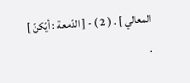المعالي ] . ( 2 ) - [ الدّمعة : أيّكنّ ] .